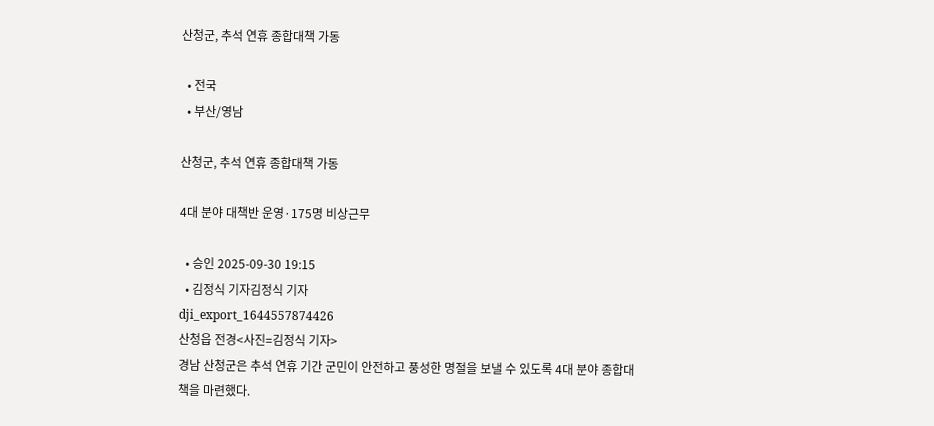산청군, 추석 연휴 종합대책 가동

  • 전국
  • 부산/영남

산청군, 추석 연휴 종합대책 가동

4대 분야 대책반 운영·175명 비상근무

  • 승인 2025-09-30 19:15
  • 김정식 기자김정식 기자
dji_export_1644557874426
산청읍 전경<사진=김정식 기자>
경남 산청군은 추석 연휴 기간 군민이 안전하고 풍성한 명절을 보낼 수 있도록 4대 분야 종합대책을 마련했다.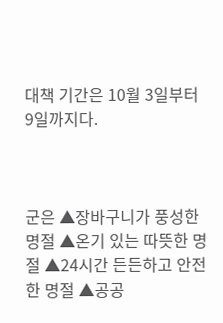대책 기간은 10월 3일부터 9일까지다.



군은 ▲장바구니가 풍성한 명절 ▲온기 있는 따뜻한 명절 ▲24시간 든든하고 안전한 명절 ▲공공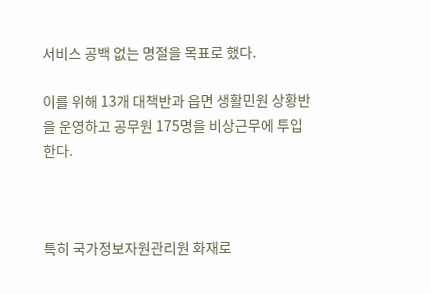서비스 공백 없는 명절을 목표로 했다.

이를 위해 13개 대책반과 읍면 생활민원 상황반을 운영하고 공무원 175명을 비상근무에 투입한다.



특히 국가정보자원관리원 화재로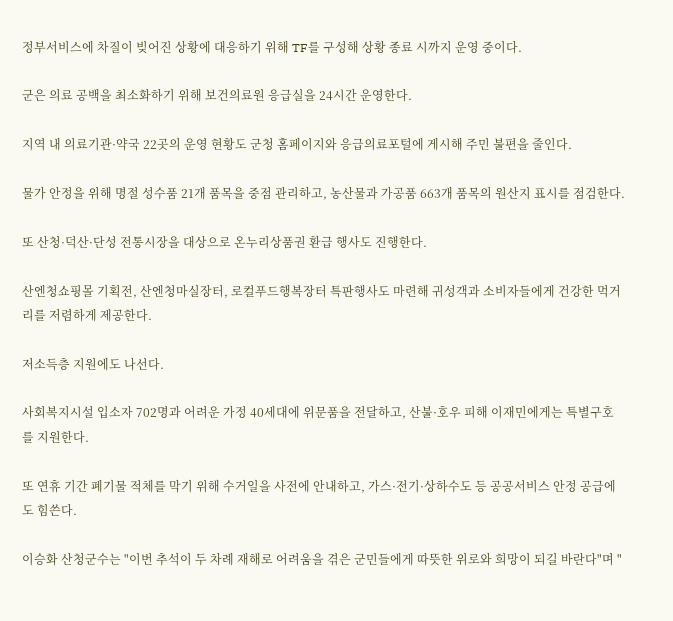정부서비스에 차질이 빚어진 상황에 대응하기 위해 TF를 구성해 상황 종료 시까지 운영 중이다.

군은 의료 공백을 최소화하기 위해 보건의료원 응급실을 24시간 운영한다.

지역 내 의료기관·약국 22곳의 운영 현황도 군청 홈페이지와 응급의료포털에 게시해 주민 불편을 줄인다.

물가 안정을 위해 명절 성수품 21개 품목을 중점 관리하고, 농산물과 가공품 663개 품목의 원산지 표시를 점검한다.

또 산청·덕산·단성 전통시장을 대상으로 온누리상품권 환급 행사도 진행한다.

산엔청쇼핑몰 기획전, 산엔청마실장터, 로컬푸드행복장터 특판행사도 마련해 귀성객과 소비자들에게 건강한 먹거리를 저렴하게 제공한다.

저소득층 지원에도 나선다.

사회복지시설 입소자 702명과 어려운 가정 40세대에 위문품을 전달하고, 산불·호우 피해 이재민에게는 특별구호를 지원한다.

또 연휴 기간 폐기물 적체를 막기 위해 수거일을 사전에 안내하고, 가스·전기·상하수도 등 공공서비스 안정 공급에도 힘쓴다.

이승화 산청군수는 "이번 추석이 두 차례 재해로 어려움을 겪은 군민들에게 따뜻한 위로와 희망이 되길 바란다"며 "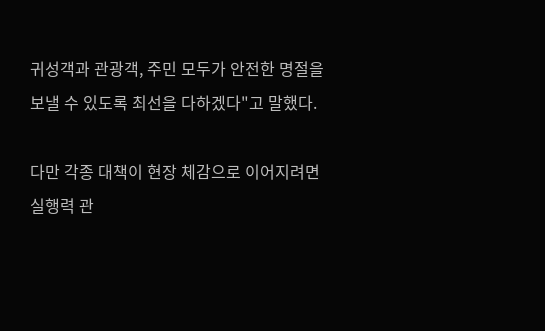귀성객과 관광객, 주민 모두가 안전한 명절을 보낼 수 있도록 최선을 다하겠다"고 말했다.

다만 각종 대책이 현장 체감으로 이어지려면 실행력 관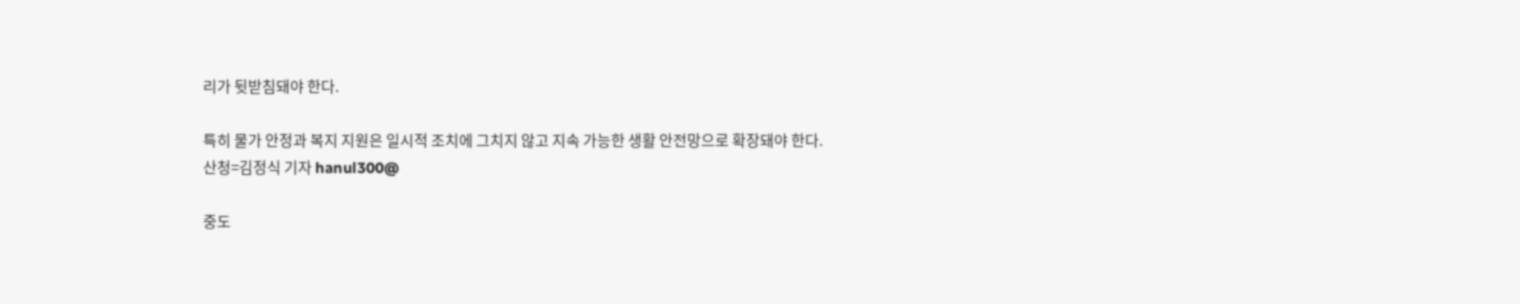리가 뒷받침돼야 한다.

특히 물가 안정과 복지 지원은 일시적 조치에 그치지 않고 지속 가능한 생활 안전망으로 확장돼야 한다.
산청=김정식 기자 hanul300@

중도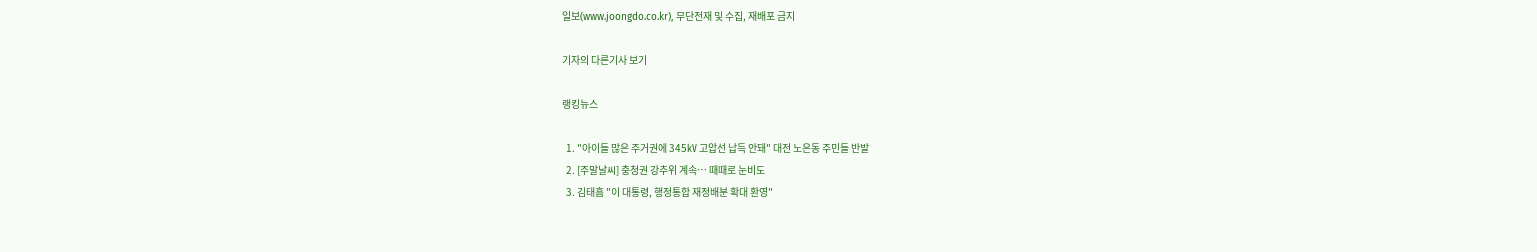일보(www.joongdo.co.kr), 무단전재 및 수집, 재배포 금지

기자의 다른기사 보기

랭킹뉴스

  1. "아이들 많은 주거권에 345㎸ 고압선 납득 안돼" 대전 노은동 주민들 반발
  2. [주말날씨] 충청권 강추위 계속… 때때로 눈비도
  3. 김태흠 "이 대통령, 행정통합 재정배분 확대 환영"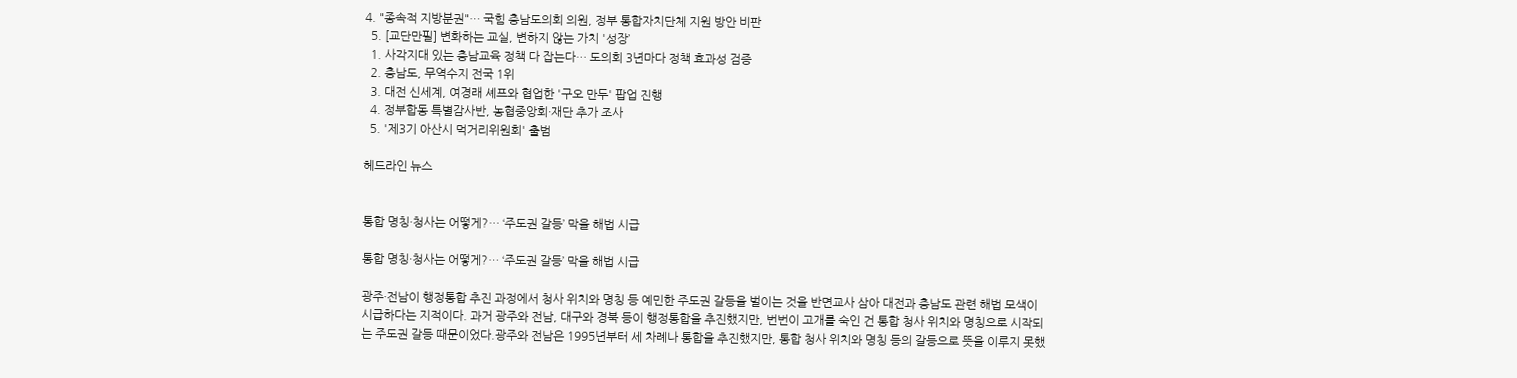4. "종속적 지방분권"… 국힘 충남도의회 의원, 정부 통합자치단체 지원 방안 비판
  5. [교단만필] 변화하는 교실, 변하지 않는 가치 '성장’
  1. 사각지대 있는 충남교육 정책 다 잡는다… 도의회 3년마다 정책 효과성 검증
  2. 충남도, 무역수지 전국 1위
  3. 대전 신세계, 여경래 셰프와 협업한 '구오 만두' 팝업 진행
  4. 정부합동 특별감사반, 농협중앙회·재단 추가 조사
  5. '제3기 아산시 먹거리위원회' 출범

헤드라인 뉴스


통합 명칭·청사는 어떻게?… ‘주도권 갈등’ 막을 해법 시급

통합 명칭·청사는 어떻게?… ‘주도권 갈등’ 막을 해법 시급

광주·전남이 행정통합 추진 과정에서 청사 위치와 명칭 등 예민한 주도권 갈등을 벌이는 것을 반면교사 삼아 대전과 충남도 관련 해법 모색이 시급하다는 지적이다. 과거 광주와 전남, 대구와 경북 등이 행정통합을 추진했지만, 번번이 고개를 숙인 건 통합 청사 위치와 명칭으로 시작되는 주도권 갈등 때문이었다.광주와 전남은 1995년부터 세 차례나 통합을 추진했지만, 통합 청사 위치와 명칭 등의 갈등으로 뜻을 이루지 못했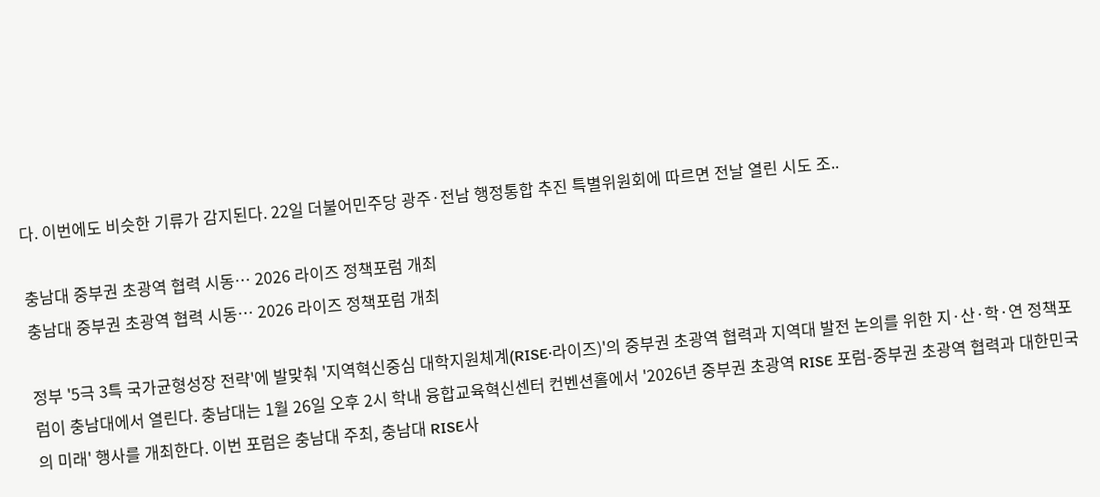다. 이번에도 비슷한 기류가 감지된다. 22일 더불어민주당 광주·전남 행정통합 추진 특별위원회에 따르면 전날 열린 시도 조..

충남대 중부권 초광역 협력 시동… 2026 라이즈 정책포럼 개최
충남대 중부권 초광역 협력 시동… 2026 라이즈 정책포럼 개최

정부 '5극 3특 국가균형성장 전략'에 발맞춰 '지역혁신중심 대학지원체계(RISE·라이즈)'의 중부권 초광역 협력과 지역대 발전 논의를 위한 지·산·학·연 정책포럼이 충남대에서 열린다. 충남대는 1월 26일 오후 2시 학내 융합교육혁신센터 컨벤션홀에서 '2026년 중부권 초광역 RISE 포럼-중부권 초광역 협력과 대한민국의 미래' 행사를 개최한다. 이번 포럼은 충남대 주최, 충남대 RISE사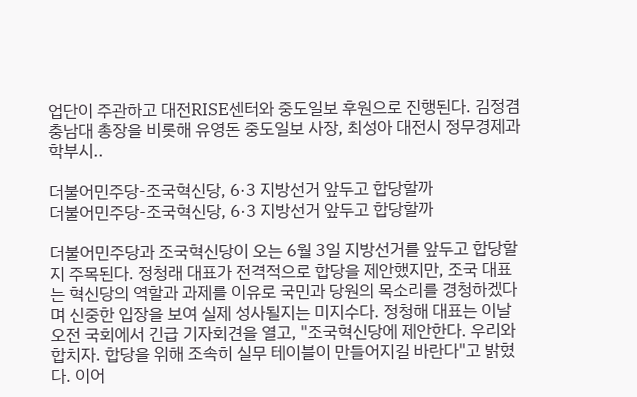업단이 주관하고 대전RISE센터와 중도일보 후원으로 진행된다. 김정겸 충남대 총장을 비롯해 유영돈 중도일보 사장, 최성아 대전시 정무경제과학부시..

더불어민주당-조국혁신당, 6·3 지방선거 앞두고 합당할까
더불어민주당-조국혁신당, 6·3 지방선거 앞두고 합당할까

더불어민주당과 조국혁신당이 오는 6월 3일 지방선거를 앞두고 합당할지 주목된다. 정청래 대표가 전격적으로 합당을 제안했지만, 조국 대표는 혁신당의 역할과 과제를 이유로 국민과 당원의 목소리를 경청하겠다며 신중한 입장을 보여 실제 성사될지는 미지수다. 정청해 대표는 이날 오전 국회에서 긴급 기자회견을 열고, "조국혁신당에 제안한다. 우리와 합치자. 합당을 위해 조속히 실무 테이블이 만들어지길 바란다"고 밝혔다. 이어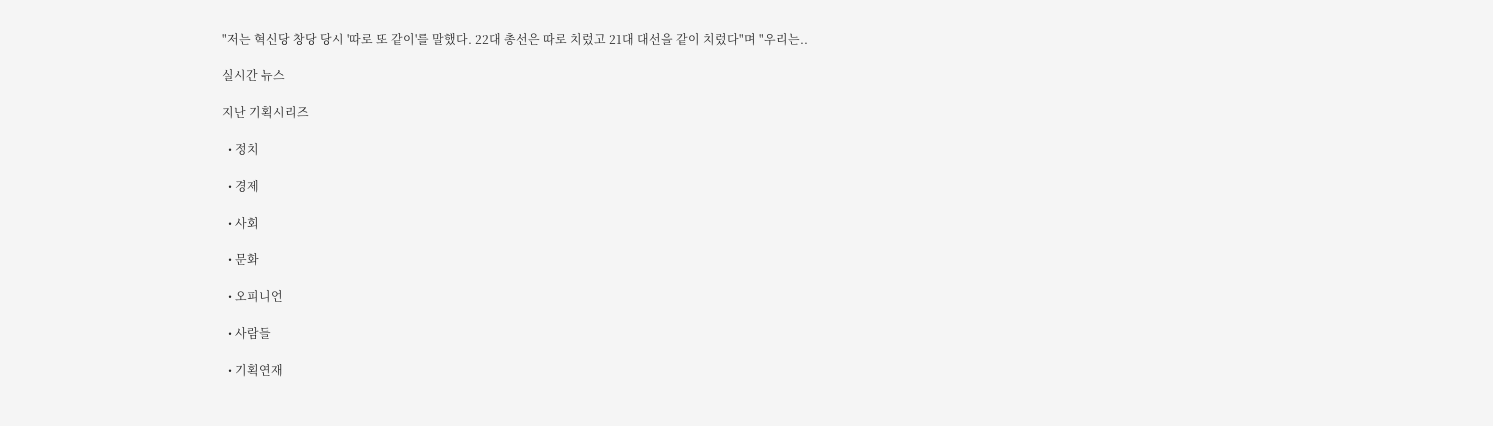"저는 혁신당 창당 당시 '따로 또 같이'를 말했다. 22대 총선은 따로 치렀고 21대 대선을 같이 치렀다"며 "우리는..

실시간 뉴스

지난 기획시리즈

  • 정치

  • 경제

  • 사회

  • 문화

  • 오피니언

  • 사람들

  • 기획연재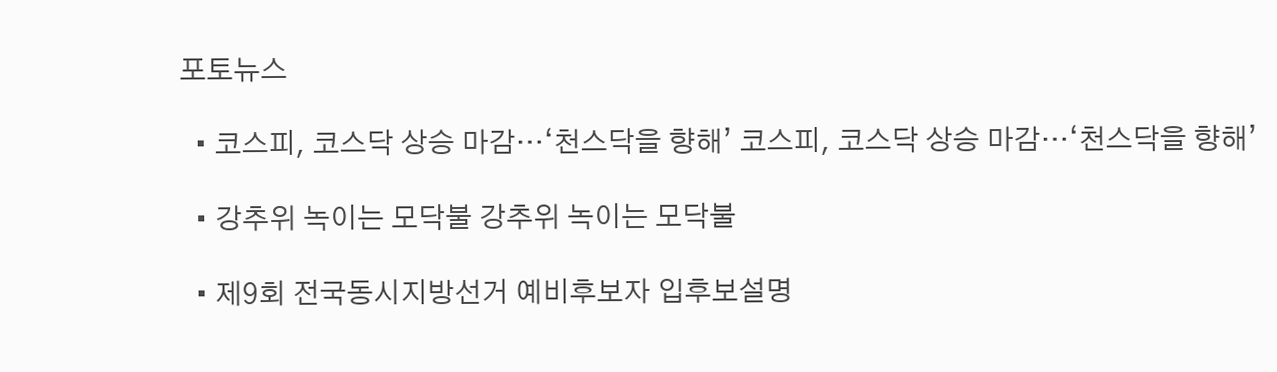포토뉴스

  • 코스피, 코스닥 상승 마감…‘천스닥을 향해’ 코스피, 코스닥 상승 마감…‘천스닥을 향해’

  • 강추위 녹이는 모닥불 강추위 녹이는 모닥불

  • 제9회 전국동시지방선거 예비후보자 입후보설명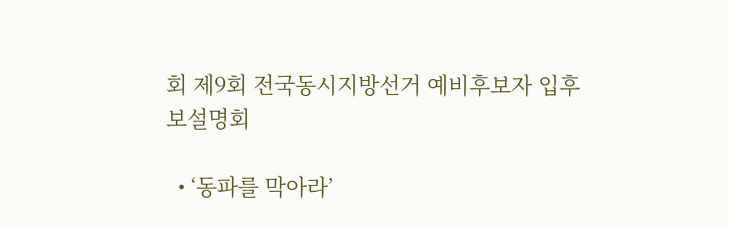회 제9회 전국동시지방선거 예비후보자 입후보설명회

  • ‘동파를 막아라’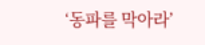‘동파를 막아라’